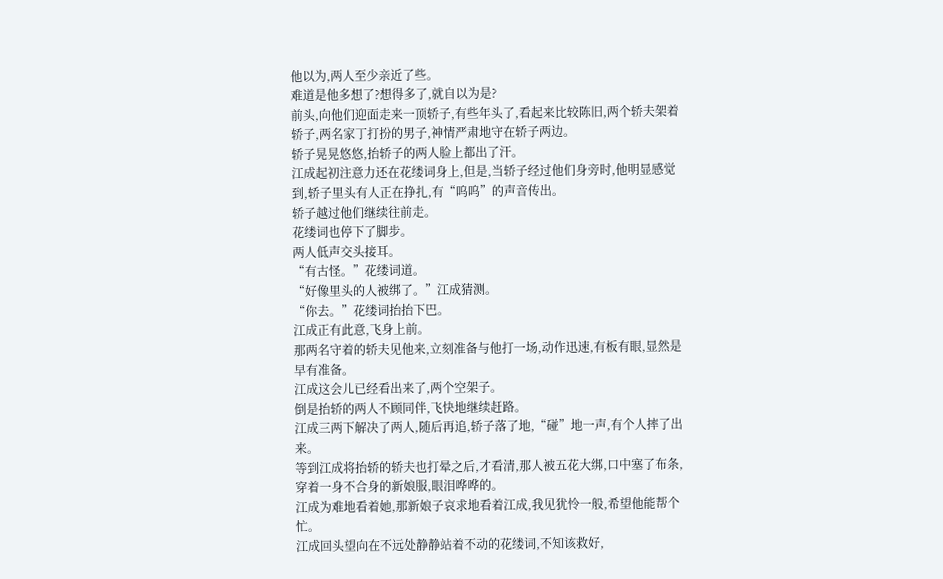他以为,两人至少亲近了些。
难道是他多想了?想得多了,就自以为是?
前头,向他们迎面走来一顶轿子,有些年头了,看起来比较陈旧,两个轿夫架着轿子,两名家丁打扮的男子,神情严肃地守在轿子两边。
轿子晃晃悠悠,抬轿子的两人脸上都出了汗。
江成起初注意力还在花缕词身上,但是,当轿子经过他们身旁时,他明显感觉到,轿子里头有人正在挣扎,有“呜呜”的声音传出。
轿子越过他们继续往前走。
花缕词也停下了脚步。
两人低声交头接耳。
“有古怪。”花缕词道。
“好像里头的人被绑了。”江成猜测。
“你去。”花缕词抬抬下巴。
江成正有此意,飞身上前。
那两名守着的轿夫见他来,立刻准备与他打一场,动作迅速,有板有眼,显然是早有准备。
江成这会儿已经看出来了,两个空架子。
倒是抬轿的两人不顾同伴,飞快地继续赶路。
江成三两下解决了两人,随后再追,轿子落了地,“碰”地一声,有个人摔了出来。
等到江成将抬轿的轿夫也打晕之后,才看清,那人被五花大绑,口中塞了布条,穿着一身不合身的新娘服,眼泪哗哗的。
江成为难地看着她,那新娘子哀求地看着江成,我见犹怜一般,希望他能帮个忙。
江成回头望向在不远处静静站着不动的花缕词,不知该救好,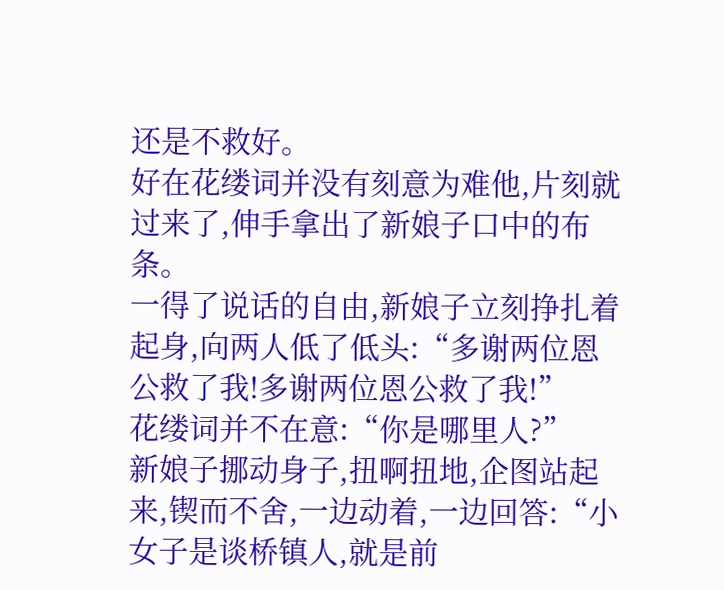还是不救好。
好在花缕词并没有刻意为难他,片刻就过来了,伸手拿出了新娘子口中的布条。
一得了说话的自由,新娘子立刻挣扎着起身,向两人低了低头:“多谢两位恩公救了我!多谢两位恩公救了我!”
花缕词并不在意:“你是哪里人?”
新娘子挪动身子,扭啊扭地,企图站起来,锲而不舍,一边动着,一边回答:“小女子是谈桥镇人,就是前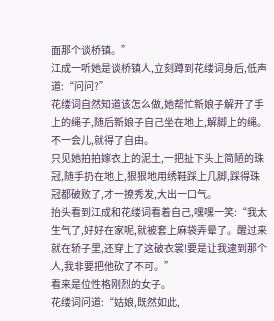面那个谈桥镇。”
江成一听她是谈桥镇人,立刻蹲到花缕词身后,低声道:“问问?”
花缕词自然知道该怎么做,她帮忙新娘子解开了手上的绳子,随后新娘子自己坐在地上,解脚上的绳。
不一会儿,就得了自由。
只见她拍拍嫁衣上的泥土,一把扯下头上简陋的珠冠,随手扔在地上,狠狠地用绣鞋踩上几脚,踩得珠冠都破败了,才一撩秀发,大出一口气。
抬头看到江成和花缕词看着自己,嘿嘿一笑:“我太生气了,好好在家呢,就被套上麻袋弄晕了。醒过来就在轿子里,还穿上了这破衣裳!要是让我逮到那个人,我非要把他砍了不可。”
看来是位性格刚烈的女子。
花缕词问道:“姑娘,既然如此,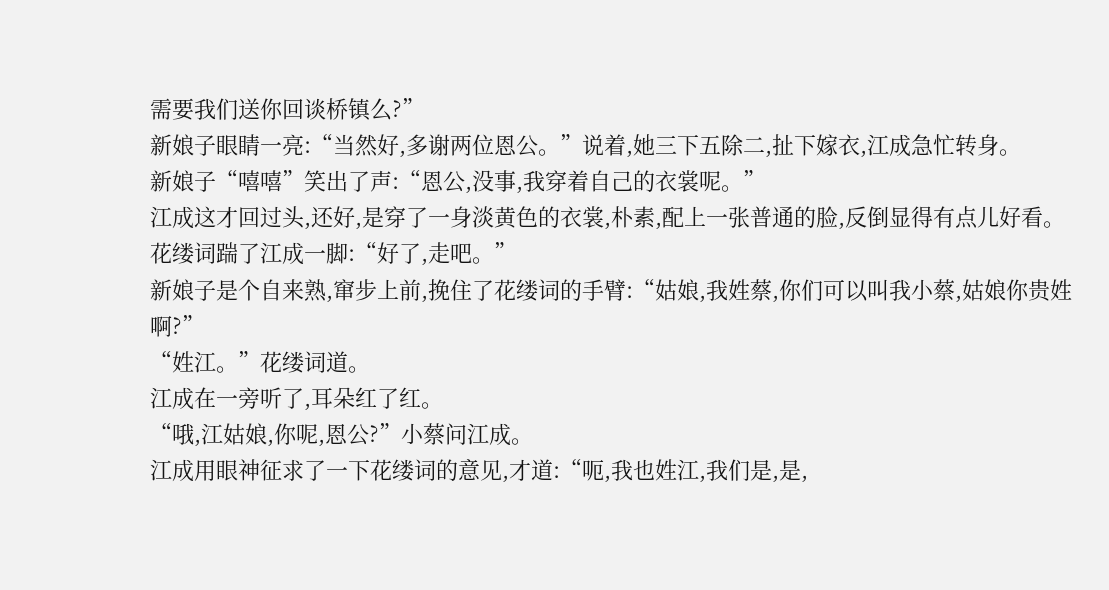需要我们送你回谈桥镇么?”
新娘子眼睛一亮:“当然好,多谢两位恩公。”说着,她三下五除二,扯下嫁衣,江成急忙转身。
新娘子“嘻嘻”笑出了声:“恩公,没事,我穿着自己的衣裳呢。”
江成这才回过头,还好,是穿了一身淡黄色的衣裳,朴素,配上一张普通的脸,反倒显得有点儿好看。
花缕词踹了江成一脚:“好了,走吧。”
新娘子是个自来熟,窜步上前,挽住了花缕词的手臂:“姑娘,我姓蔡,你们可以叫我小蔡,姑娘你贵姓啊?”
“姓江。”花缕词道。
江成在一旁听了,耳朵红了红。
“哦,江姑娘,你呢,恩公?”小蔡问江成。
江成用眼神征求了一下花缕词的意见,才道:“呃,我也姓江,我们是,是,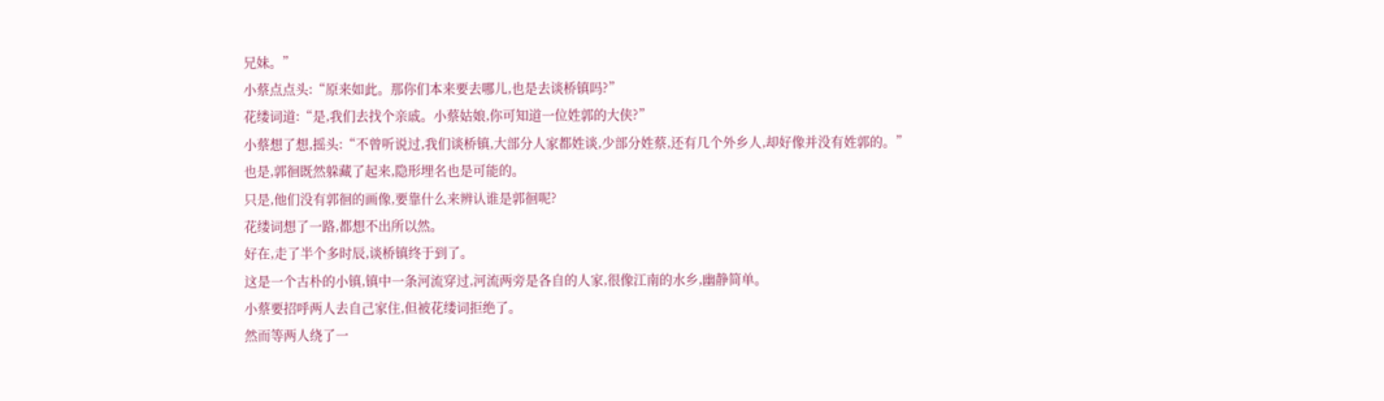兄妹。”
小蔡点点头:“原来如此。那你们本来要去哪儿,也是去谈桥镇吗?”
花缕词道:“是,我们去找个亲戚。小蔡姑娘,你可知道一位姓郭的大侠?”
小蔡想了想,摇头:“不曾听说过,我们谈桥镇,大部分人家都姓谈,少部分姓蔡,还有几个外乡人,却好像并没有姓郭的。”
也是,郭徊既然躲藏了起来,隐形埋名也是可能的。
只是,他们没有郭徊的画像,要靠什么来辨认谁是郭徊呢?
花缕词想了一路,都想不出所以然。
好在,走了半个多时辰,谈桥镇终于到了。
这是一个古朴的小镇,镇中一条河流穿过,河流两旁是各自的人家,很像江南的水乡,幽静简单。
小蔡要招呼两人去自己家住,但被花缕词拒绝了。
然而等两人绕了一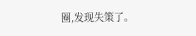圈,发现失策了。